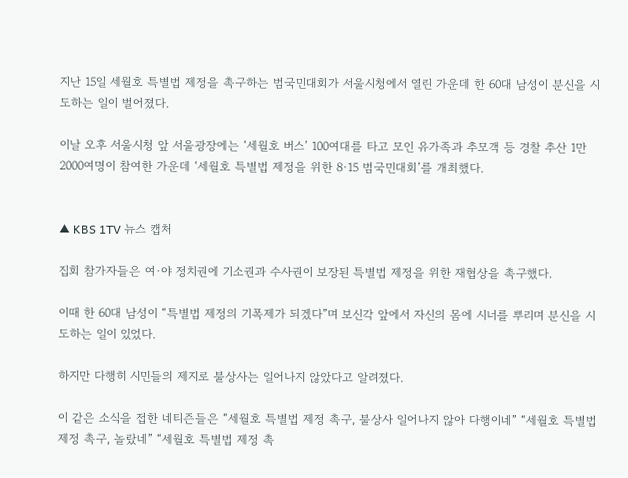지난 15일 세월호 특별법 제정을 촉구하는 범국민대회가 서울시청에서 열린 가운데 한 60대 남성이 분신을 시도하는 일이 벌어졌다.

이날 오후 서울시청 앞 서울광장에는 ‘세월호 버스’ 100여대를 타고 모인 유가족과 추모객 등 경찰 추산 1만2000여명이 참여한 가운데 ‘세월호 특별법 제정을 위한 8·15 범국민대회’를 개최했다.


▲ KBS 1TV 뉴스 캡처

집회 참가자들은 여·야 정치권에 기소권과 수사권이 보장된 특별법 제정을 위한 재협상을 촉구했다.

이때 한 60대 남성이 “특별법 제정의 기폭제가 되겠다”며 보신각 앞에서 자신의 몸에 시너를 뿌리며 분신을 시도하는 일이 있었다.

하지만 다행히 시민들의 제지로 불상사는 일어나지 않았다고 알려졌다.

이 같은 소식을 접한 네티즌들은 “세월호 특별법 제정 촉구, 불상사 일어나지 않아 다행이네” “세월호 특별법 제정 촉구, 놀랐네” “세월호 특별법 제정 촉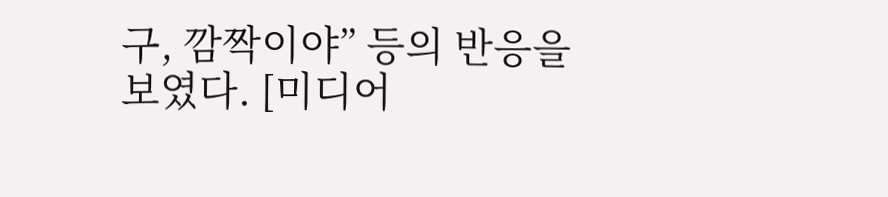구, 깜짝이야” 등의 반응을 보였다. [미디어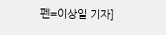펜=이상일 기자]